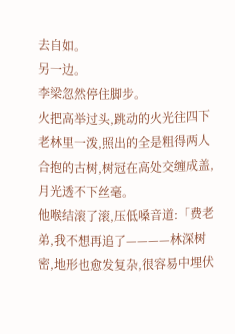去自如。
另一边。
李梁忽然停住脚步。
火把高举过头,跳动的火光往四下老林里一泼,照出的全是粗得两人合抱的古树,树冠在高处交缠成盖,月光透不下丝毫。
他喉结滚了滚,压低嗓音道:「费老弟,我不想再追了————林深树密,地形也愈发复杂,很容易中埋伏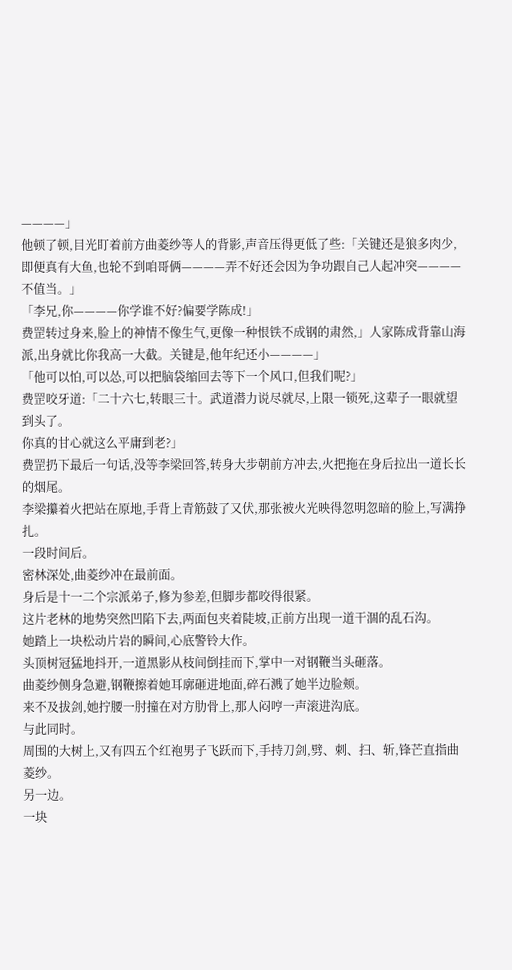————」
他顿了顿,目光盯着前方曲菱纱等人的背影,声音压得更低了些:「关键还是狼多肉少,即便真有大鱼,也轮不到咱哥俩————弄不好还会因为争功跟自己人起冲突————不值当。」
「李兄,你————你学谁不好?偏要学陈成!」
费罡转过身来,脸上的神情不像生气,更像一种恨铁不成钢的肃然,」人家陈成背靠山海派,出身就比你我高一大截。关键是,他年纪还小————」
「他可以怕,可以怂,可以把脑袋缩回去等下一个风口,但我们呢?」
费罡咬牙道:「二十六七,转眼三十。武道潜力说尽就尽,上限一锁死,这辈子一眼就望到头了。
你真的甘心就这么平庸到老?」
费罡扔下最后一句话,没等李梁回答,转身大步朝前方冲去,火把拖在身后拉出一道长长的烟尾。
李梁攥着火把站在原地,手背上青筋鼓了又伏,那张被火光映得忽明忽暗的脸上,写满挣扎。
一段时间后。
密林深处,曲菱纱冲在最前面。
身后是十一二个宗派弟子,修为参差,但脚步都咬得很紧。
这片老林的地势突然凹陷下去,两面包夹着陡坡,正前方出现一道干涸的乱石沟。
她踏上一块松动片岩的瞬间,心底警铃大作。
头顶树冠猛地抖开,一道黑影从枝间倒挂而下,掌中一对钢鞭当头砸落。
曲菱纱侧身急避,钢鞭擦着她耳廓砸进地面,碎石溅了她半边脸颊。
来不及拔剑,她拧腰一肘撞在对方肋骨上,那人闷哼一声滚进沟底。
与此同时。
周围的大树上,又有四五个红袍男子飞跃而下,手持刀剑,劈、刺、扫、斩,锋芒直指曲菱纱。
另一边。
一块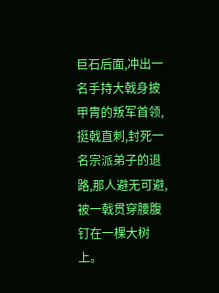巨石后面,冲出一名手持大戟身披甲胄的叛军首领,挺戟直刺,封死一名宗派弟子的退路,那人避无可避,被一戟贯穿腰腹钉在一棵大树上。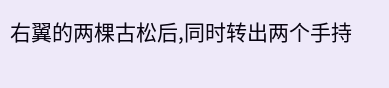右翼的两棵古松后,同时转出两个手持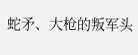蛇矛、大枪的叛军头